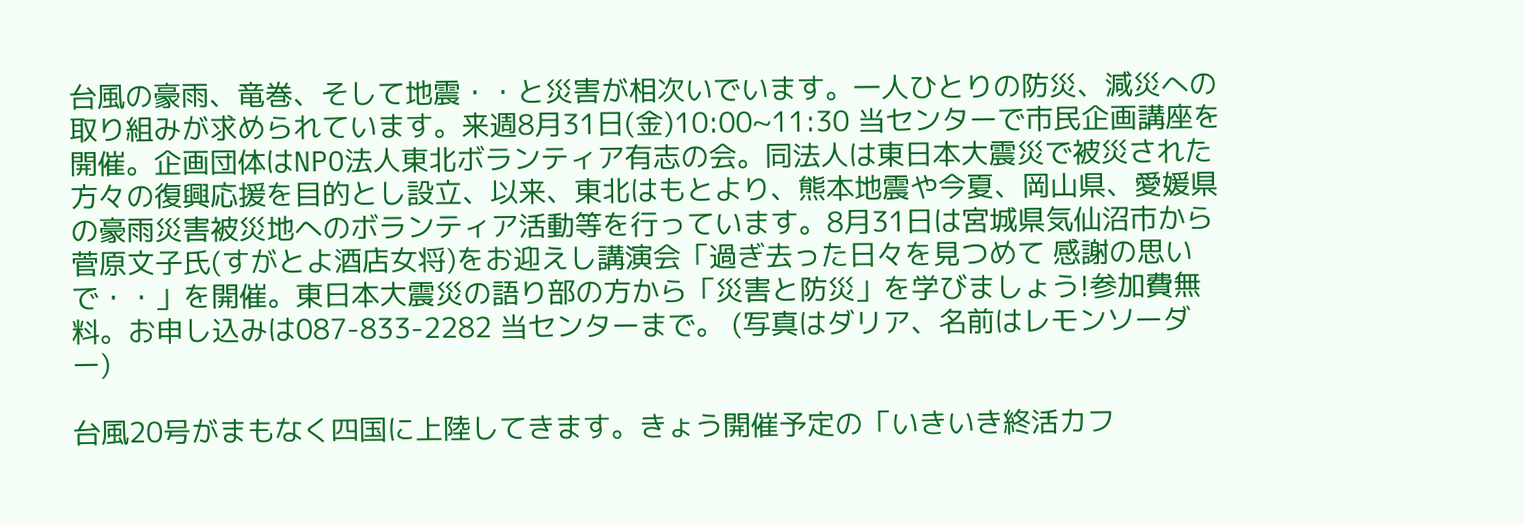台風の豪雨、竜巻、そして地震・・と災害が相次いでいます。一人ひとりの防災、減災への取り組みが求められています。来週8月31日(金)10:00~11:30 当センターで市民企画講座を開催。企画団体はNPO法人東北ボランティア有志の会。同法人は東日本大震災で被災された方々の復興応援を目的とし設立、以来、東北はもとより、熊本地震や今夏、岡山県、愛媛県の豪雨災害被災地へのボランティア活動等を行っています。8月31日は宮城県気仙沼市から菅原文子氏(すがとよ酒店女将)をお迎えし講演会「過ぎ去った日々を見つめて 感謝の思いで・・」を開催。東日本大震災の語り部の方から「災害と防災」を学びましょう!参加費無料。お申し込みは087-833-2282 当センターまで。 (写真はダリア、名前はレモンソーダー)

台風20号がまもなく四国に上陸してきます。きょう開催予定の「いきいき終活カフ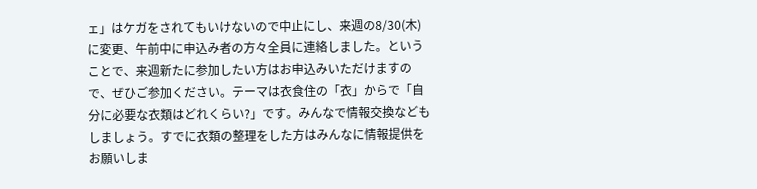ェ」はケガをされてもいけないので中止にし、来週の8/30(木)に変更、午前中に申込み者の方々全員に連絡しました。ということで、来週新たに参加したい方はお申込みいただけますので、ぜひご参加ください。テーマは衣食住の「衣」からで「自分に必要な衣類はどれくらい?」です。みんなで情報交換などもしましょう。すでに衣類の整理をした方はみんなに情報提供をお願いしま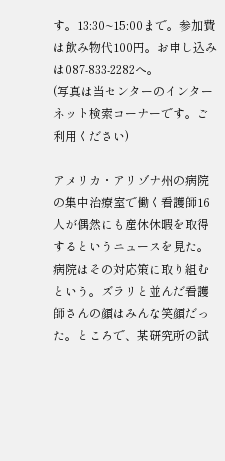す。13:30~15:00まで。参加費は飲み物代100円。お申し込みは087-833-2282へ。
(写真は当センターのインターネット検索コーナーです。ご利用ください)

アメリカ・アリゾナ州の病院の集中治療室で働く看護師16人が偶然にも産休休暇を取得するというニュースを見た。病院はその対応策に取り組むという。ズラリと並んだ看護師さんの顔はみんな笑顔だった。ところで、某研究所の試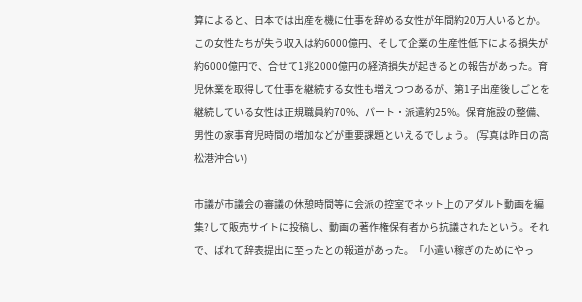算によると、日本では出産を機に仕事を辞める女性が年間約20万人いるとか。この女性たちが失う収入は約6000億円、そして企業の生産性低下による損失が約6000億円で、合せて1兆2000億円の経済損失が起きるとの報告があった。育児休業を取得して仕事を継続する女性も増えつつあるが、第1子出産後しごとを継続している女性は正規職員約70%、パート・派遣約25%。保育施設の整備、男性の家事育児時間の増加などが重要課題といえるでしょう。 (写真は昨日の高松港沖合い)

市議が市議会の審議の休憩時間等に会派の控室でネット上のアダルト動画を編集?して販売サイトに投稿し、動画の著作権保有者から抗議されたという。それで、ばれて辞表提出に至ったとの報道があった。「小遣い稼ぎのためにやっ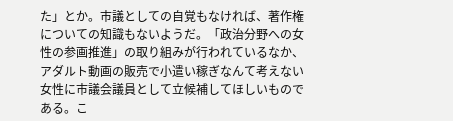た」とか。市議としての自覚もなければ、著作権についての知識もないようだ。「政治分野への女性の参画推進」の取り組みが行われているなか、アダルト動画の販売で小遣い稼ぎなんて考えない女性に市議会議員として立候補してほしいものである。こ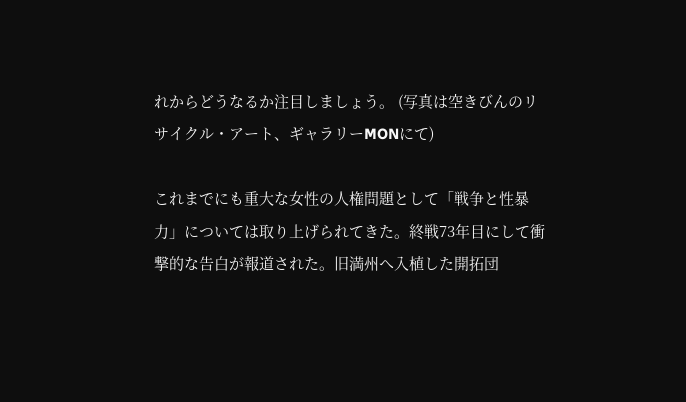れからどうなるか注目しましょう。 (写真は空きびんのリサイクル・アート、ギャラリーMONにて)

これまでにも重大な女性の人権問題として「戦争と性暴力」については取り上げられてきた。終戦73年目にして衝撃的な告白が報道された。旧満州へ入植した開拓団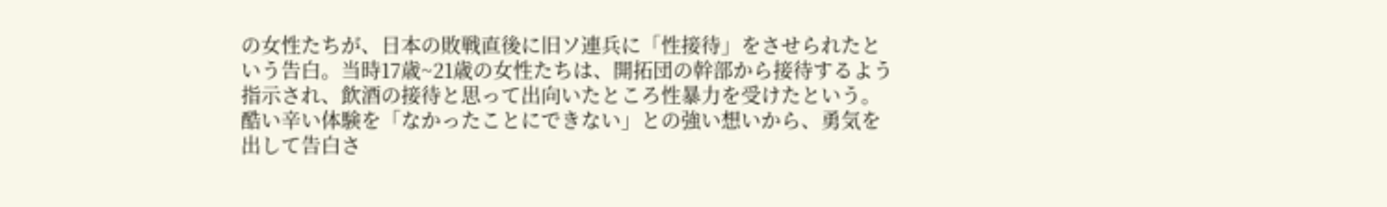の女性たちが、日本の敗戦直後に旧ソ連兵に「性接待」をさせられたという告白。当時17歳~21歳の女性たちは、開拓団の幹部から接待するよう指示され、飲酒の接待と思って出向いたところ性暴力を受けたという。
酷い辛い体験を「なかったことにできない」との強い想いから、勇気を出して告白さ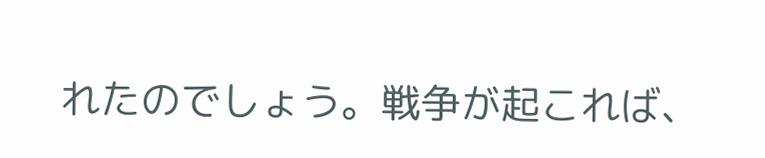れたのでしょう。戦争が起これば、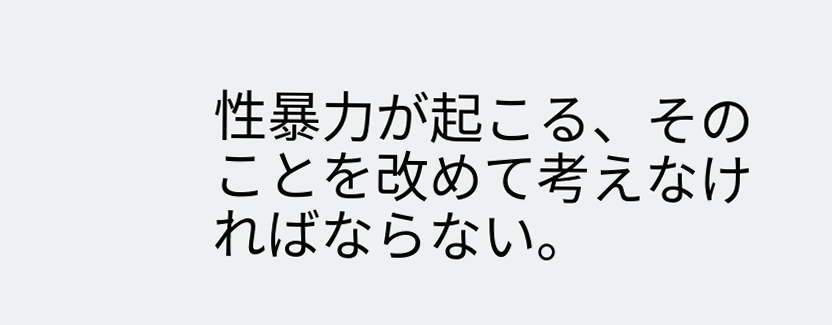性暴力が起こる、そのことを改めて考えなければならない。